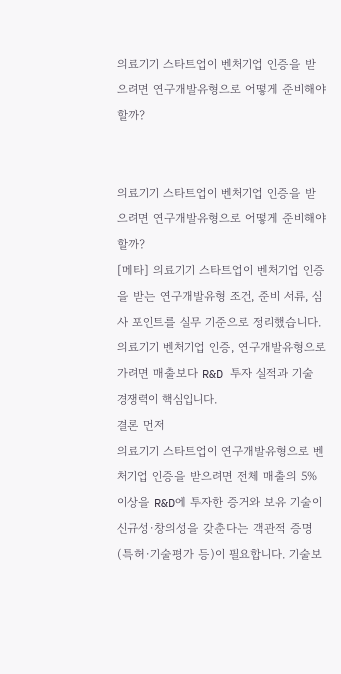의료기기 스타트업이 벤처기업 인증을 받으려면 연구개발유형으로 어떻게 준비해야 할까?


의료기기 스타트업이 벤처기업 인증을 받으려면 연구개발유형으로 어떻게 준비해야 할까?
[메타] 의료기기 스타트업이 벤처기업 인증을 받는 연구개발유형 조건, 준비 서류, 심사 포인트를 실무 기준으로 정리했습니다.
의료기기 벤처기업 인증, 연구개발유형으로 가려면 매출보다 R&D 투자 실적과 기술 경쟁력이 핵심입니다.
결론 먼저
의료기기 스타트업이 연구개발유형으로 벤처기업 인증을 받으려면 전체 매출의 5% 이상을 R&D에 투자한 증거와 보유 기술이 신규성·창의성을 갖춘다는 객관적 증명(특허·기술평가 등)이 필요합니다. 기술보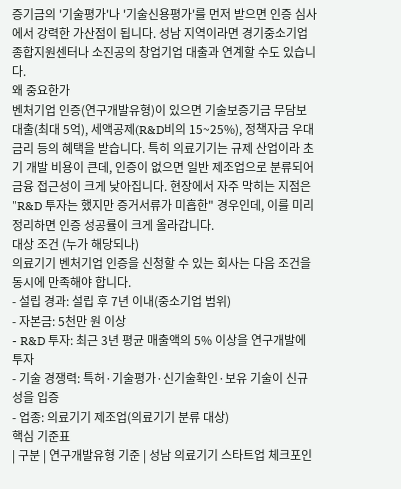증기금의 '기술평가'나 '기술신용평가'를 먼저 받으면 인증 심사에서 강력한 가산점이 됩니다. 성남 지역이라면 경기중소기업종합지원센터나 소진공의 창업기업 대출과 연계할 수도 있습니다.
왜 중요한가
벤처기업 인증(연구개발유형)이 있으면 기술보증기금 무담보 대출(최대 5억), 세액공제(R&D비의 15~25%), 정책자금 우대금리 등의 혜택을 받습니다. 특히 의료기기는 규제 산업이라 초기 개발 비용이 큰데, 인증이 없으면 일반 제조업으로 분류되어 금융 접근성이 크게 낮아집니다. 현장에서 자주 막히는 지점은 "R&D 투자는 했지만 증거서류가 미흡한" 경우인데, 이를 미리 정리하면 인증 성공률이 크게 올라갑니다.
대상 조건 (누가 해당되나)
의료기기 벤처기업 인증을 신청할 수 있는 회사는 다음 조건을 동시에 만족해야 합니다.
- 설립 경과: 설립 후 7년 이내(중소기업 범위)
- 자본금: 5천만 원 이상
- R&D 투자: 최근 3년 평균 매출액의 5% 이상을 연구개발에 투자
- 기술 경쟁력: 특허·기술평가·신기술확인·보유 기술이 신규성을 입증
- 업종: 의료기기 제조업(의료기기 분류 대상)
핵심 기준표
| 구분 | 연구개발유형 기준 | 성남 의료기기 스타트업 체크포인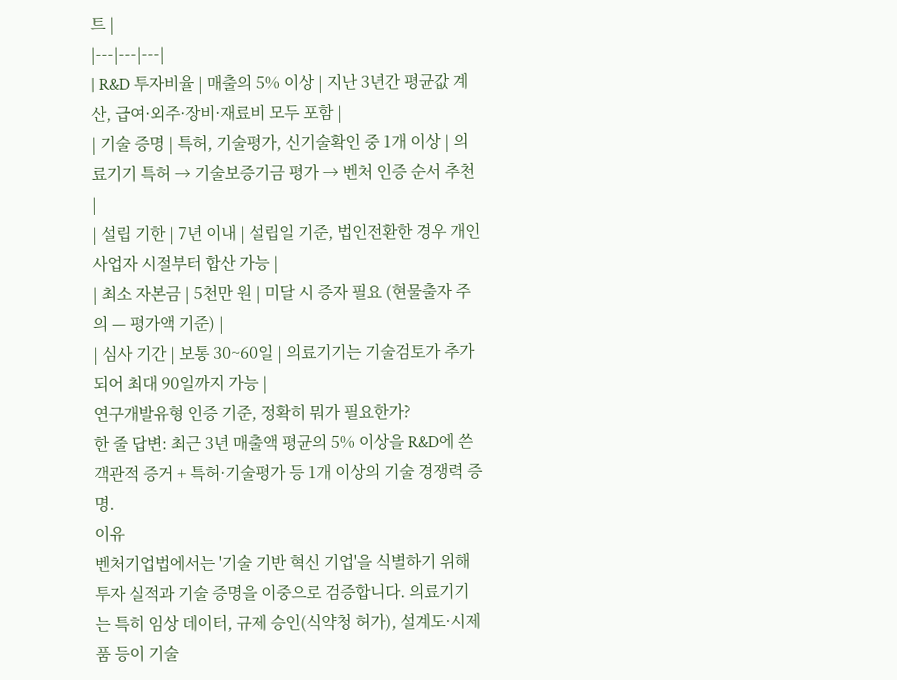트 |
|---|---|---|
| R&D 투자비율 | 매출의 5% 이상 | 지난 3년간 평균값 계산, 급여·외주·장비·재료비 모두 포함 |
| 기술 증명 | 특허, 기술평가, 신기술확인 중 1개 이상 | 의료기기 특허 → 기술보증기금 평가 → 벤처 인증 순서 추천 |
| 설립 기한 | 7년 이내 | 설립일 기준, 법인전환한 경우 개인사업자 시절부터 합산 가능 |
| 최소 자본금 | 5천만 원 | 미달 시 증자 필요 (현물출자 주의 — 평가액 기준) |
| 심사 기간 | 보통 30~60일 | 의료기기는 기술검토가 추가되어 최대 90일까지 가능 |
연구개발유형 인증 기준, 정확히 뭐가 필요한가?
한 줄 답변: 최근 3년 매출액 평균의 5% 이상을 R&D에 쓴 객관적 증거 + 특허·기술평가 등 1개 이상의 기술 경쟁력 증명.
이유
벤처기업법에서는 '기술 기반 혁신 기업'을 식별하기 위해 투자 실적과 기술 증명을 이중으로 검증합니다. 의료기기는 특히 임상 데이터, 규제 승인(식약청 허가), 설계도·시제품 등이 기술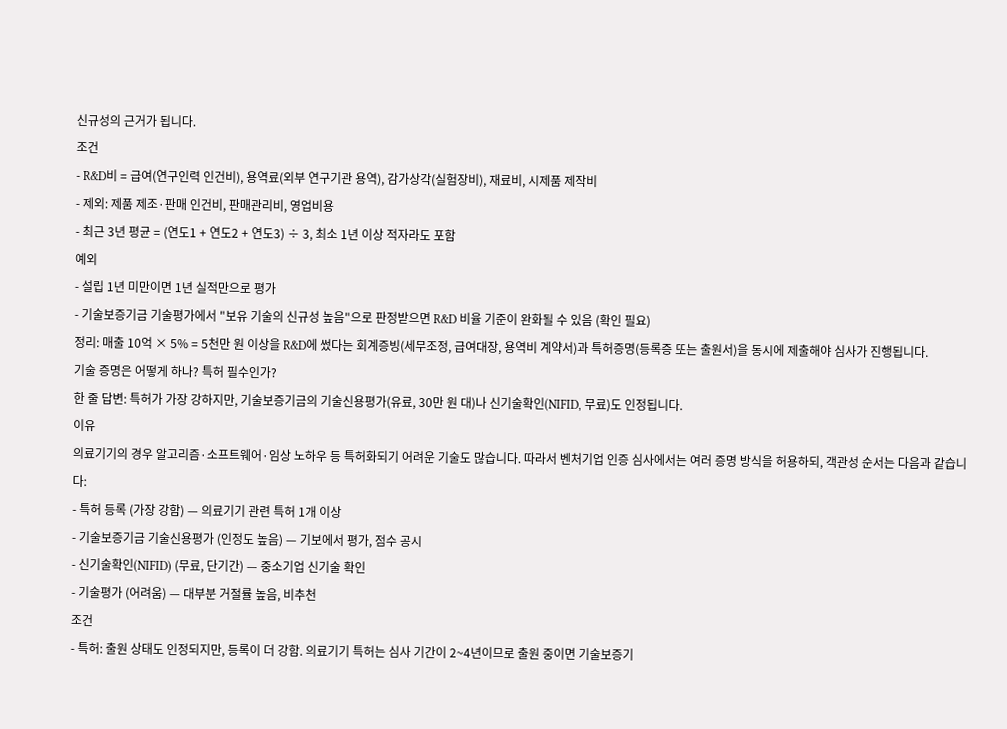신규성의 근거가 됩니다.
조건
- R&D비 = 급여(연구인력 인건비), 용역료(외부 연구기관 용역), 감가상각(실험장비), 재료비, 시제품 제작비
- 제외: 제품 제조·판매 인건비, 판매관리비, 영업비용
- 최근 3년 평균 = (연도1 + 연도2 + 연도3) ÷ 3, 최소 1년 이상 적자라도 포함
예외
- 설립 1년 미만이면 1년 실적만으로 평가
- 기술보증기금 기술평가에서 "보유 기술의 신규성 높음"으로 판정받으면 R&D 비율 기준이 완화될 수 있음 (확인 필요)
정리: 매출 10억 × 5% = 5천만 원 이상을 R&D에 썼다는 회계증빙(세무조정, 급여대장, 용역비 계약서)과 특허증명(등록증 또는 출원서)을 동시에 제출해야 심사가 진행됩니다.
기술 증명은 어떻게 하나? 특허 필수인가?
한 줄 답변: 특허가 가장 강하지만, 기술보증기금의 기술신용평가(유료, 30만 원 대)나 신기술확인(NIFID, 무료)도 인정됩니다.
이유
의료기기의 경우 알고리즘·소프트웨어·임상 노하우 등 특허화되기 어려운 기술도 많습니다. 따라서 벤처기업 인증 심사에서는 여러 증명 방식을 허용하되, 객관성 순서는 다음과 같습니다:
- 특허 등록 (가장 강함) — 의료기기 관련 특허 1개 이상
- 기술보증기금 기술신용평가 (인정도 높음) — 기보에서 평가, 점수 공시
- 신기술확인(NIFID) (무료, 단기간) — 중소기업 신기술 확인
- 기술평가 (어려움) — 대부분 거절률 높음, 비추천
조건
- 특허: 출원 상태도 인정되지만, 등록이 더 강함. 의료기기 특허는 심사 기간이 2~4년이므로 출원 중이면 기술보증기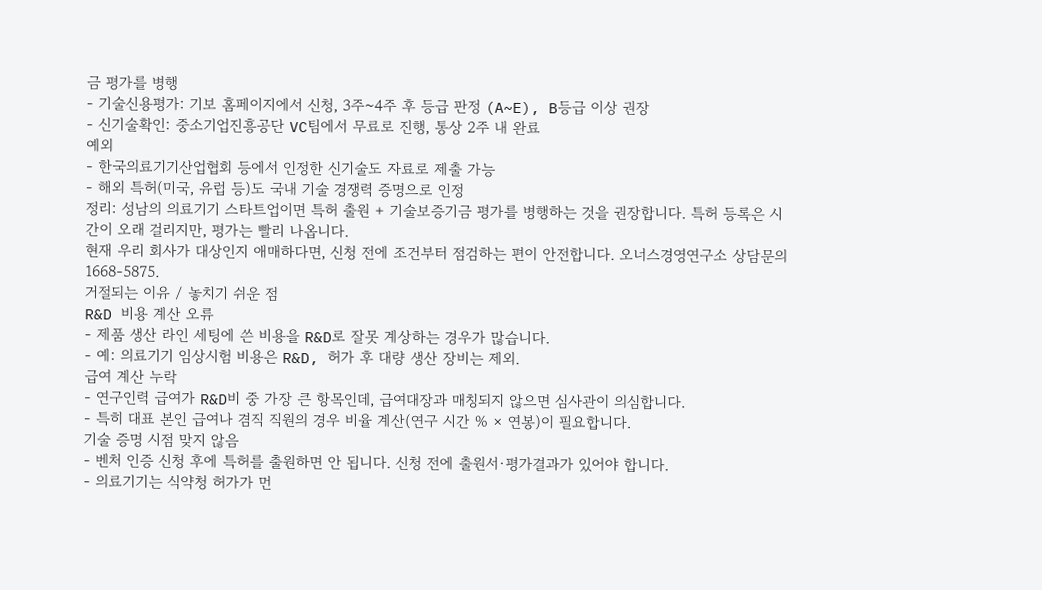금 평가를 병행
- 기술신용평가: 기보 홈페이지에서 신청, 3주~4주 후 등급 판정 (A~E), B등급 이상 권장
- 신기술확인: 중소기업진흥공단 VC팀에서 무료로 진행, 통상 2주 내 완료
예외
- 한국의료기기산업협회 등에서 인정한 신기술도 자료로 제출 가능
- 해외 특허(미국, 유럽 등)도 국내 기술 경쟁력 증명으로 인정
정리: 성남의 의료기기 스타트업이면 특허 출원 + 기술보증기금 평가를 병행하는 것을 권장합니다. 특허 등록은 시간이 오래 걸리지만, 평가는 빨리 나옵니다.
현재 우리 회사가 대상인지 애매하다면, 신청 전에 조건부터 점검하는 편이 안전합니다. 오너스경영연구소 상담문의 1668-5875.
거절되는 이유 / 놓치기 쉬운 점
R&D 비용 계산 오류
- 제품 생산 라인 세팅에 쓴 비용을 R&D로 잘못 계상하는 경우가 많습니다.
- 예: 의료기기 임상시험 비용은 R&D, 허가 후 대량 생산 장비는 제외.
급여 계산 누락
- 연구인력 급여가 R&D비 중 가장 큰 항목인데, 급여대장과 매칭되지 않으면 심사관이 의심합니다.
- 특히 대표 본인 급여나 겸직 직원의 경우 비율 계산(연구 시간 % × 연봉)이 필요합니다.
기술 증명 시점 맞지 않음
- 벤처 인증 신청 후에 특허를 출원하면 안 됩니다. 신청 전에 출원서·평가결과가 있어야 합니다.
- 의료기기는 식약청 허가가 먼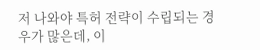저 나와야 특허 전략이 수립되는 경우가 많은데, 이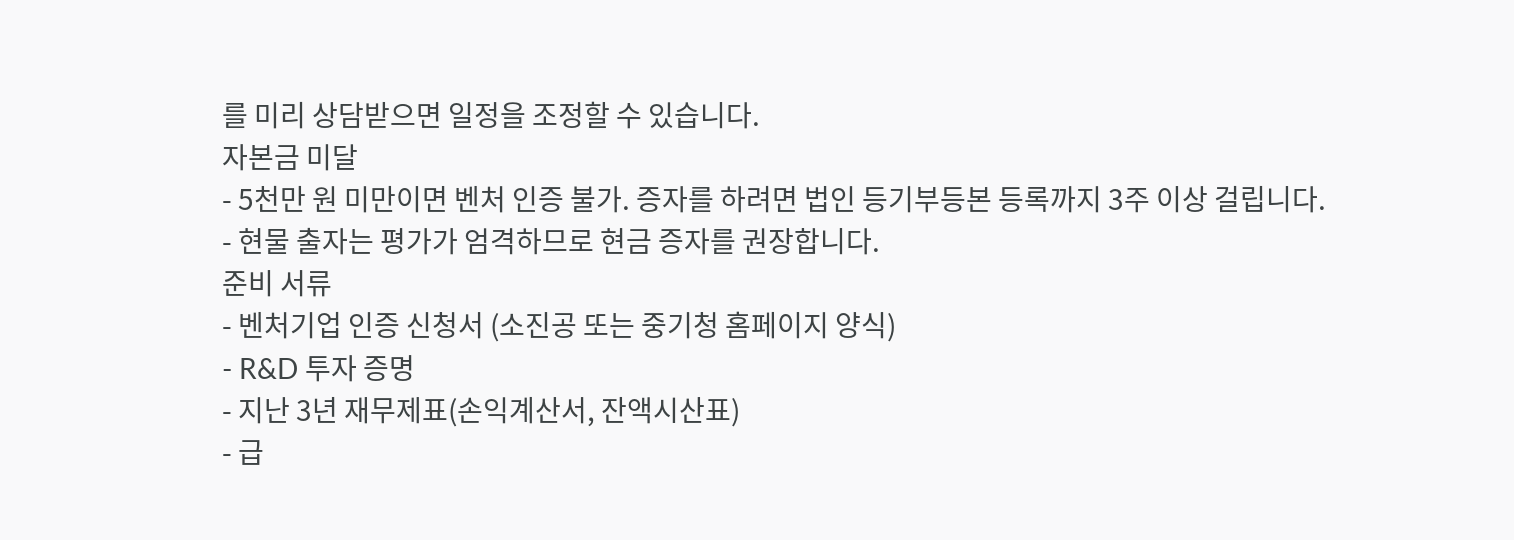를 미리 상담받으면 일정을 조정할 수 있습니다.
자본금 미달
- 5천만 원 미만이면 벤처 인증 불가. 증자를 하려면 법인 등기부등본 등록까지 3주 이상 걸립니다.
- 현물 출자는 평가가 엄격하므로 현금 증자를 권장합니다.
준비 서류
- 벤처기업 인증 신청서 (소진공 또는 중기청 홈페이지 양식)
- R&D 투자 증명
- 지난 3년 재무제표(손익계산서, 잔액시산표)
- 급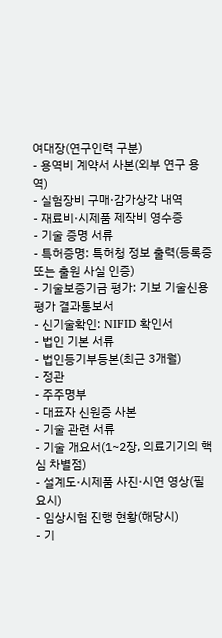여대장(연구인력 구분)
- 용역비 계약서 사본(외부 연구 용역)
- 실험장비 구매·감가상각 내역
- 재료비·시제품 제작비 영수증
- 기술 증명 서류
- 특허증명: 특허청 정보 출력(등록증 또는 출원 사실 인증)
- 기술보증기금 평가: 기보 기술신용평가 결과통보서
- 신기술확인: NIFID 확인서
- 법인 기본 서류
- 법인등기부등본(최근 3개월)
- 정관
- 주주명부
- 대표자 신원증 사본
- 기술 관련 서류
- 기술 개요서(1~2장, 의료기기의 핵심 차별점)
- 설계도·시제품 사진·시연 영상(필요시)
- 임상시험 진행 현황(해당시)
- 기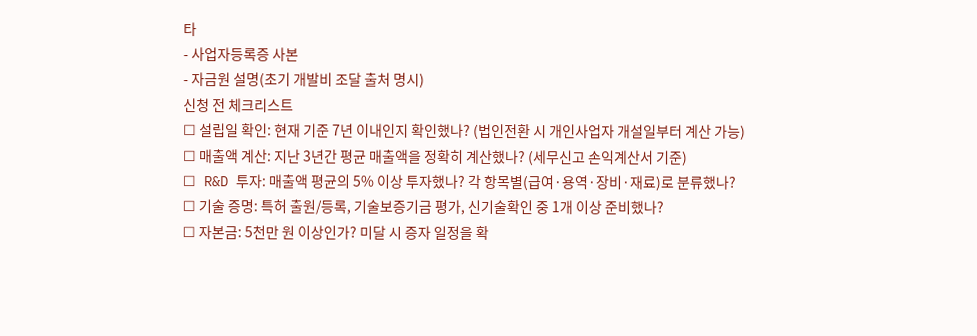타
- 사업자등록증 사본
- 자금원 설명(초기 개발비 조달 출처 명시)
신청 전 체크리스트
☐ 설립일 확인: 현재 기준 7년 이내인지 확인했나? (법인전환 시 개인사업자 개설일부터 계산 가능)
☐ 매출액 계산: 지난 3년간 평균 매출액을 정확히 계산했나? (세무신고 손익계산서 기준)
☐ R&D 투자: 매출액 평균의 5% 이상 투자했나? 각 항목별(급여·용역·장비·재료)로 분류했나?
☐ 기술 증명: 특허 출원/등록, 기술보증기금 평가, 신기술확인 중 1개 이상 준비했나?
☐ 자본금: 5천만 원 이상인가? 미달 시 증자 일정을 확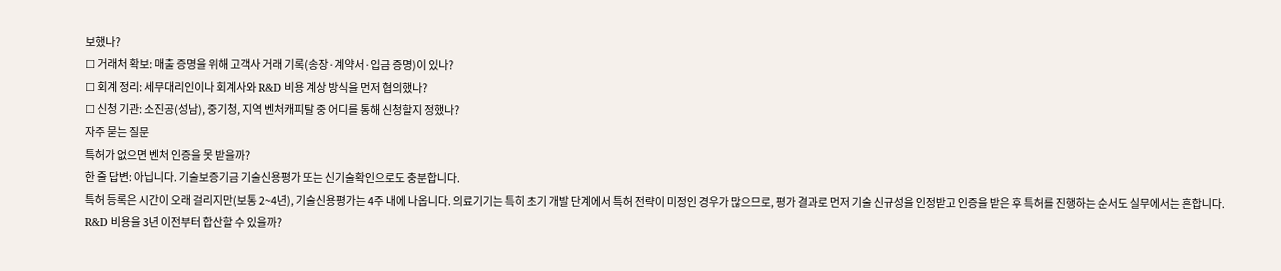보했나?
☐ 거래처 확보: 매출 증명을 위해 고객사 거래 기록(송장·계약서·입금 증명)이 있나?
☐ 회계 정리: 세무대리인이나 회계사와 R&D 비용 계상 방식을 먼저 협의했나?
☐ 신청 기관: 소진공(성남), 중기청, 지역 벤처캐피탈 중 어디를 통해 신청할지 정했나?
자주 묻는 질문
특허가 없으면 벤처 인증을 못 받을까?
한 줄 답변: 아닙니다. 기술보증기금 기술신용평가 또는 신기술확인으로도 충분합니다.
특허 등록은 시간이 오래 걸리지만(보통 2~4년), 기술신용평가는 4주 내에 나옵니다. 의료기기는 특히 초기 개발 단계에서 특허 전략이 미정인 경우가 많으므로, 평가 결과로 먼저 기술 신규성을 인정받고 인증을 받은 후 특허를 진행하는 순서도 실무에서는 흔합니다.
R&D 비용을 3년 이전부터 합산할 수 있을까?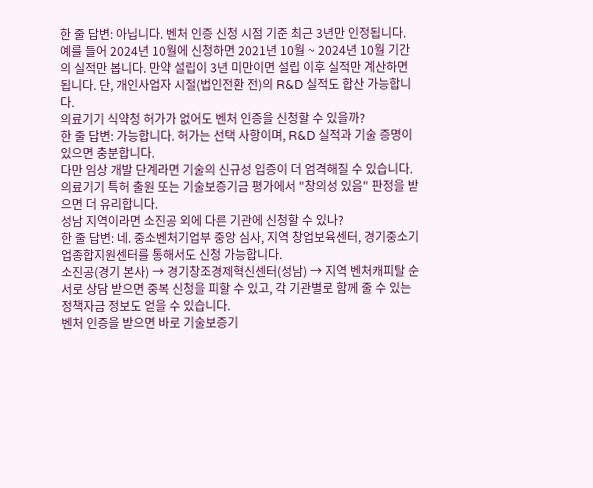한 줄 답변: 아닙니다. 벤처 인증 신청 시점 기준 최근 3년만 인정됩니다.
예를 들어 2024년 10월에 신청하면 2021년 10월 ~ 2024년 10월 기간의 실적만 봅니다. 만약 설립이 3년 미만이면 설립 이후 실적만 계산하면 됩니다. 단, 개인사업자 시절(법인전환 전)의 R&D 실적도 합산 가능합니다.
의료기기 식약청 허가가 없어도 벤처 인증을 신청할 수 있을까?
한 줄 답변: 가능합니다. 허가는 선택 사항이며, R&D 실적과 기술 증명이 있으면 충분합니다.
다만 임상 개발 단계라면 기술의 신규성 입증이 더 엄격해질 수 있습니다. 의료기기 특허 출원 또는 기술보증기금 평가에서 "창의성 있음" 판정을 받으면 더 유리합니다.
성남 지역이라면 소진공 외에 다른 기관에 신청할 수 있나?
한 줄 답변: 네. 중소벤처기업부 중앙 심사, 지역 창업보육센터, 경기중소기업종합지원센터를 통해서도 신청 가능합니다.
소진공(경기 본사) → 경기창조경제혁신센터(성남) → 지역 벤처캐피탈 순서로 상담 받으면 중복 신청을 피할 수 있고, 각 기관별로 함께 줄 수 있는 정책자금 정보도 얻을 수 있습니다.
벤처 인증을 받으면 바로 기술보증기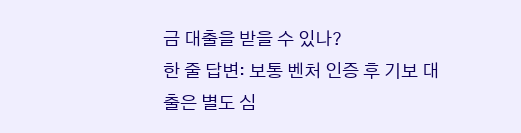금 대출을 받을 수 있나?
한 줄 답변: 보통 벤처 인증 후 기보 대출은 별도 심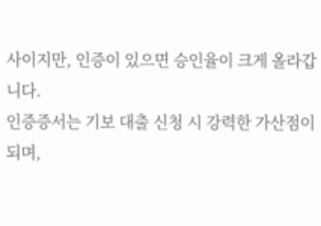사이지만, 인증이 있으면 승인율이 크게 올라갑니다.
인증증서는 기보 대출 신청 시 강력한 가산점이 되며,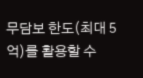무담보 한도(최대 5억)를 활용할 수